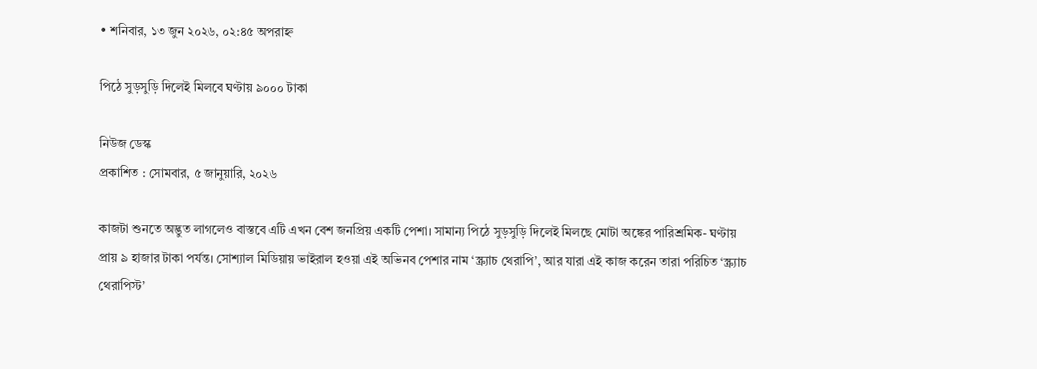• শনিবার, ১৩ জুন ২০২৬, ০২:৪৫ অপরাহ্ন

পিঠে সুড়সুড়ি দিলেই মিলবে ঘণ্টায় ৯০০০ টাকা

নিউজ ডেস্ক
প্রকাশিত : সোমবার, ৫ জানুয়ারি, ২০২৬

কাজটা শুনতে অদ্ভুত লাগলেও বাস্তবে এটি এখন বেশ জনপ্রিয় একটি পেশা। সামান্য পিঠে সুড়সুড়ি দিলেই মিলছে মোটা অঙ্কের পারিশ্রমিক- ঘণ্টায় প্রায় ৯ হাজার টাকা পর্যন্ত। সোশ্যাল মিডিয়ায় ভাইরাল হওয়া এই অভিনব পেশার নাম ‘স্ক্র্যাচ থেরাপি’, আর যারা এই কাজ করেন তারা পরিচিত ‘স্ক্র্যাচ থেরাপিস্ট’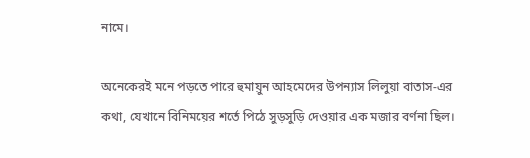নামে।

অনেকেরই মনে পড়তে পারে হুমায়ুন আহমেদের উপন্যাস লিলুয়া বাতাস-এর কথা, যেখানে বিনিময়ের শর্তে পিঠে সুড়সুড়ি দেওয়ার এক মজার বর্ণনা ছিল।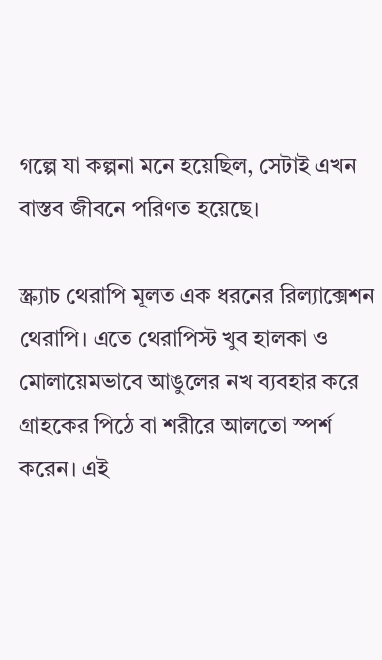গল্পে যা কল্পনা মনে হয়েছিল, সেটাই এখন বাস্তব জীবনে পরিণত হয়েছে।

স্ক্র্যাচ থেরাপি মূলত এক ধরনের রিল্যাক্সেশন থেরাপি। এতে থেরাপিস্ট খুব হালকা ও মোলায়েমভাবে আঙুলের নখ ব্যবহার করে গ্রাহকের পিঠে বা শরীরে আলতো স্পর্শ করেন। এই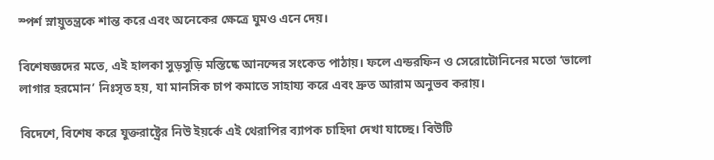স্পর্শ স্নায়ুতন্ত্রকে শান্ত করে এবং অনেকের ক্ষেত্রে ঘুমও এনে দেয়।

বিশেষজ্ঞদের মতে, এই হালকা সুড়সুড়ি মস্তিষ্কে আনন্দের সংকেত পাঠায়। ফলে এন্ডরফিন ও সেরোটোনিনের মতো ‘ভালো লাগার হরমোন’ নিঃসৃত হয়, যা মানসিক চাপ কমাতে সাহায্য করে এবং দ্রুত আরাম অনুভব করায়।

বিদেশে, বিশেষ করে যুক্তরাষ্ট্রের নিউ ইয়র্কে এই থেরাপির ব্যাপক চাহিদা দেখা যাচ্ছে। বিউটি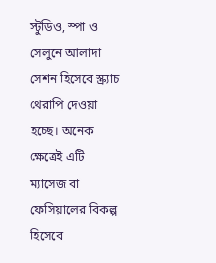স্টুডিও, স্পা ও সেলুনে আলাদা সেশন হিসেবে স্ক্র্যাচ থেরাপি দেওয়া হচ্ছে। অনেক ক্ষেত্রেই এটি ম্যাসেজ বা ফেসিয়ালের বিকল্প হিসেবে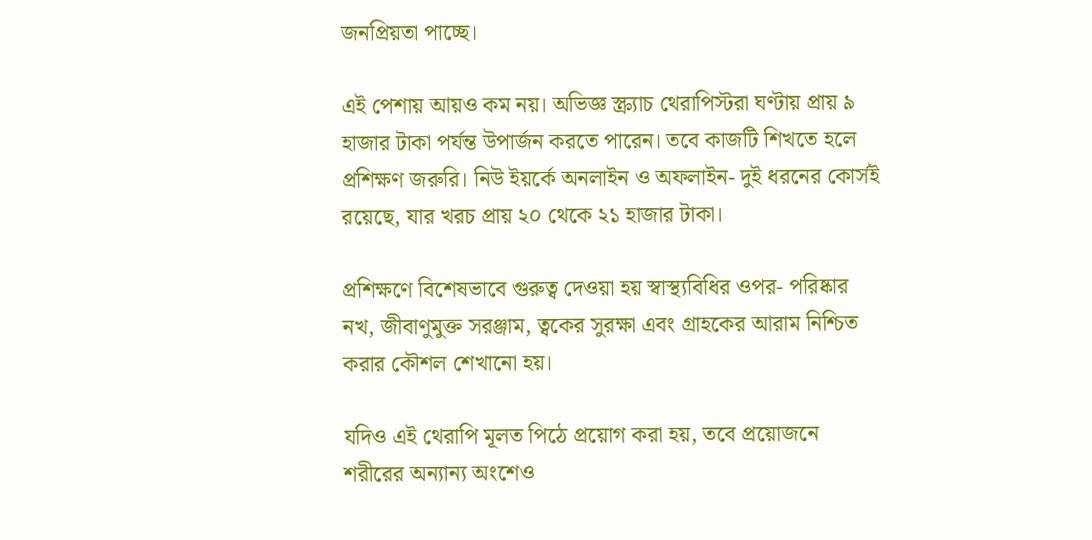জনপ্রিয়তা পাচ্ছে।

এই পেশায় আয়ও কম নয়। অভিজ্ঞ স্ক্র্যাচ থেরাপিস্টরা ঘণ্টায় প্রায় ৯ হাজার টাকা পর্যন্ত উপার্জন করতে পারেন। তবে কাজটি শিখতে হলে প্রশিক্ষণ জরুরি। নিউ ইয়র্কে অনলাইন ও অফলাইন- দুই ধরনের কোর্সই রয়েছে, যার খরচ প্রায় ২০ থেকে ২১ হাজার টাকা।

প্রশিক্ষণে বিশেষভাবে গুরুত্ব দেওয়া হয় স্বাস্থ্যবিধির ওপর- পরিষ্কার নখ, জীবাণুমুক্ত সরঞ্জাম, ত্বকের সুরক্ষা এবং গ্রাহকের আরাম নিশ্চিত করার কৌশল শেখানো হয়।

যদিও এই থেরাপি মূলত পিঠে প্রয়োগ করা হয়, তবে প্রয়োজনে শরীরের অন্যান্য অংশেও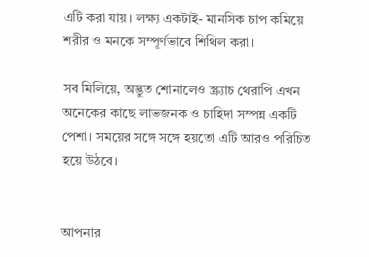এটি করা যায়। লক্ষ্য একটাই- মানসিক চাপ কমিয়ে শরীর ও মনকে সম্পূর্ণভাবে শিথিল করা।

সব মিলিয়ে, অদ্ভুত শোনালেও স্ক্র্যাচ থেরাপি এখন অনেকের কাছে লাভজনক ও চাহিদা সম্পন্ন একটি পেশা। সময়ের সঙ্গে সঙ্গে হয়তো এটি আরও পরিচিত হয়ে উঠবে।


আপনার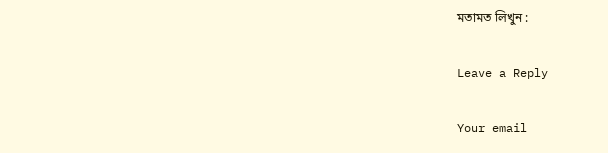মতামত লিখুন :

Leave a Reply

Your email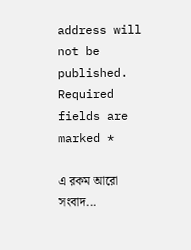address will not be published. Required fields are marked *

এ রকম আরো সংবাদ...